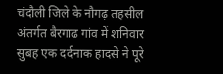चंदौली जिले के नौगढ़ तहसील अंतर्गत बैरगाढ गांव में शनिवार सुबह एक दर्दनाक हादसे ने पूरे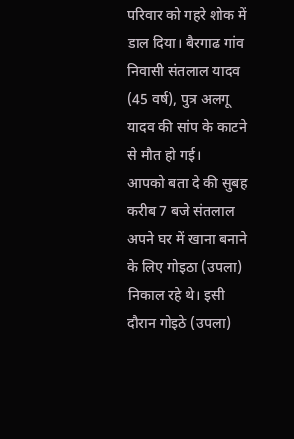परिवार को गहरे शोक में डाल दिया। बैरगाढ गांव निवासी संतलाल यादव (45 वर्ष), पुत्र अलगू यादव की सांप के काटने से मौत हो गई।
आपको बता दे की सुबह करीब 7 बजे संतलाल अपने घर में खाना बनाने के लिए गोइठा (उपला) निकाल रहे थे। इसी दौरान गोइठे (उपला)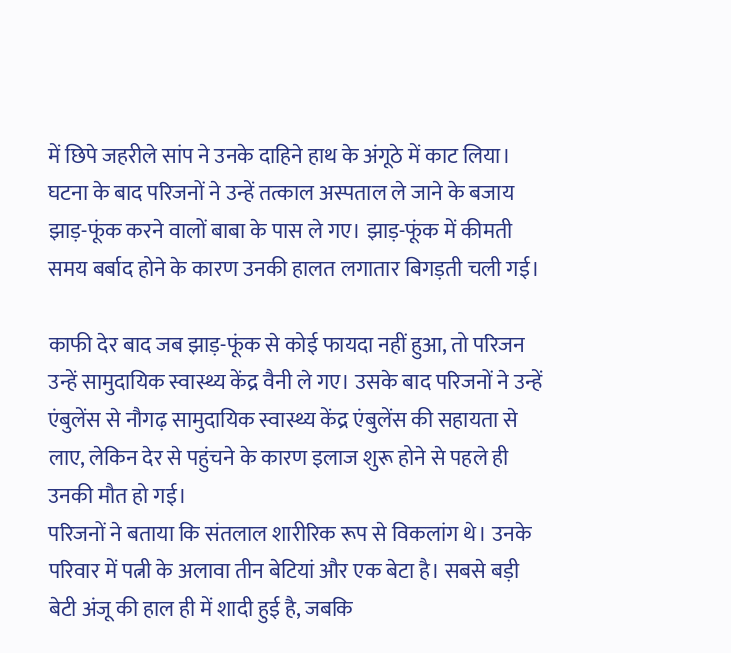में छिपे जहरीले सांप ने उनके दाहिने हाथ के अंगूठे में काट लिया। घटना के बाद परिजनों ने उन्हें तत्काल अस्पताल ले जाने के बजाय झाड़-फूंक करने वालों बाबा के पास ले गए। झाड़-फूंक में कीमती समय बर्बाद होने के कारण उनकी हालत लगातार बिगड़ती चली गई।

काफी देर बाद जब झाड़-फूंक से कोई फायदा नहीं हुआ, तो परिजन उन्हें सामुदायिक स्वास्थ्य केंद्र वैनी ले गए। उसके बाद परिजनों ने उन्हें एंबुलेंस से नौगढ़ सामुदायिक स्वास्थ्य केंद्र एंबुलेंस की सहायता से लाए, लेकिन देर से पहुंचने के कारण इलाज शुरू होने से पहले ही उनकी मौत हो गई।
परिजनों ने बताया कि संतलाल शारीरिक रूप से विकलांग थे। उनके परिवार में पत्नी के अलावा तीन बेटियां और एक बेटा है। सबसे बड़ी बेटी अंजू की हाल ही में शादी हुई है, जबकि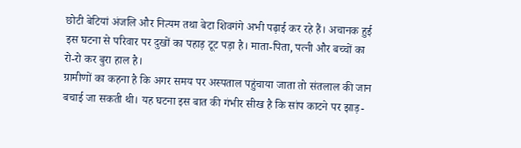छोटी बेटियां अंजलि और नित्यम तथा बेटा शिवगंगे अभी पढ़ाई कर रहे हैं। अचानक हुई इस घटना से परिवार पर दुखों का पहाड़ टूट पड़ा है। माता-पिता, पत्नी और बच्चों का रो-रो कर बुरा हाल है।
ग्रामीणों का कहना है कि अगर समय पर अस्पताल पहुंचाया जाता तो संतलाल की जान बचाई जा सकती थी। यह घटना इस बात की गंभीर सीख है कि सांप काटने पर झाड़-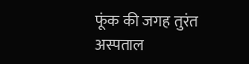फूंक की जगह तुरंत अस्पताल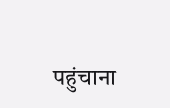पहुंचाना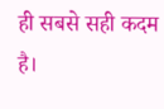ही सबसे सही कदम है।